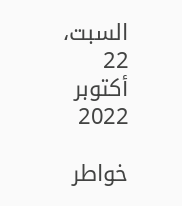السبت، 22 أكتوبر 2022

خواطر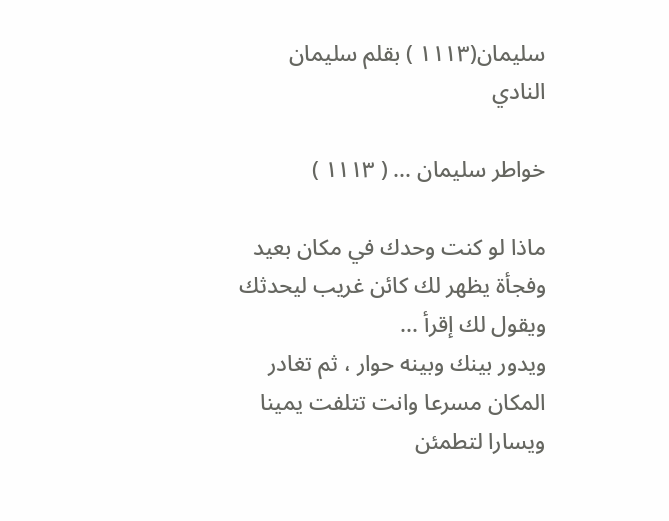سليمان(١١١٣ ) بقلم سليمان النادي

خواطر سليمان ... ( ١١١٣ )

ماذا لو كنت وحدك في مكان بعيد وفجأة يظهر لك كائن غريب ليحدثك ويقول لك إقرأ ...
ويدور بينك وبينه حوار ، ثم تغادر المكان مسرعا وانت تتلفت يمينا ويسارا لتطمئن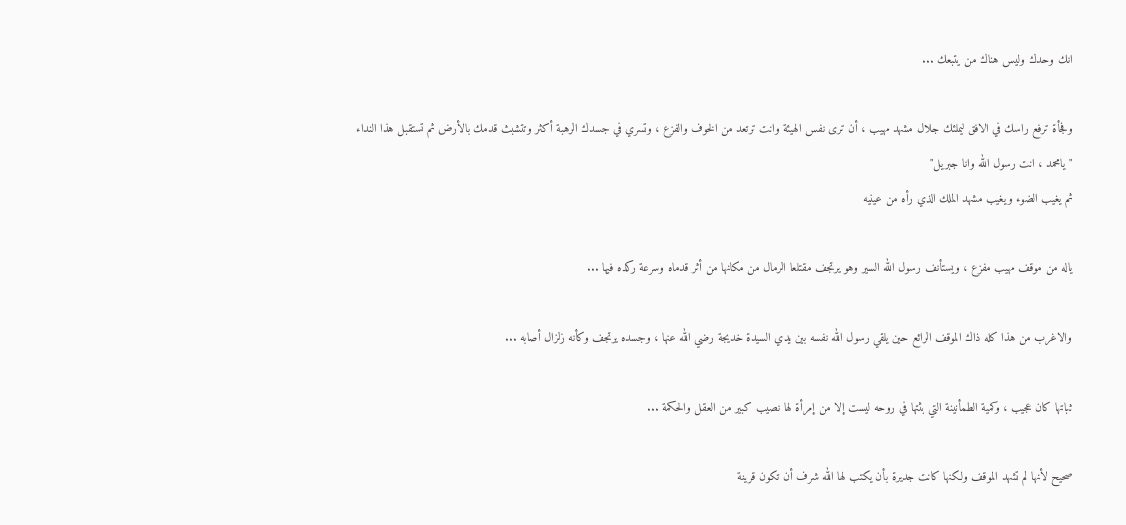انك وحدك وليس هناك من يتبعك ...

وفجأة ترفع راسك في الافق ليملئك جلال مشهد مهيب ، أن ترى نفس الهيئة وانت ترتعد من الخوف والفزع ، وتسري في جسدك الرهبة أكثر وتتشبث قدمك بالأرض ثم تستقبل هذا النداء
" يامحمد ، انت رسول الله وانا جبريل"
ثم يغيب الضوء ويغيب مشهد الملك الذي رأه من عينيه

ياله من موقف مهيب مفزع ، ويستأنف رسول الله السير وهو يرتجف مقتلعا الرمال من مكانها من أثر قدماه وسرعة ركده فيها ...

والاغرب من هذا كله ذاك الموقف الرائع حين يلقي رسول الله نفسه بين يدي السيدة خديجة رضي الله عنها ، وجسده يرتجف وكأنه زلزال أصابه ...

ثباتها كان عجيب ، وكمية الطمأنينة التي بثتها في روحه ليست إلا من إمرأة لها نصيب كبير من العقل والحكمة ...

صحيح لأنها لم تشهد الموقف ولكنها كانت جديرة بأن يكتب لها الله شرف أن تكون قرينة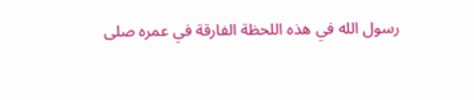رسول الله في هذه اللحظة الفارقة في عمره صلى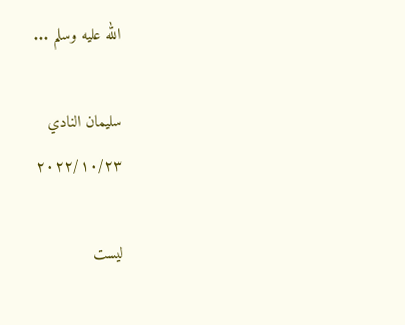الله عليه وسلم ...

سليمان النادي
٢٠٢٢/١٠/٢٣

ليست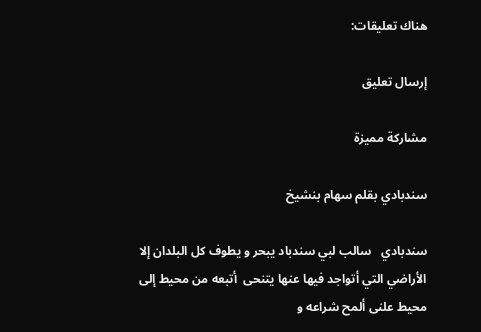هناك تعليقات:

إرسال تعليق

مشاركة مميزة

سندبادي بقلم سهام بنشيخ

سندبادي   سالب لبي سندباد يبحر و يطوف كل البلدان إلا الأراضي التي أتواجد فيها عنها يتنحى  أتبعه من محيط إلى محيط علنى ألمح شراعه و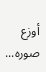أوزع صوره...